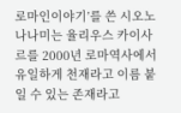로마인이야기’를 쓴 시오노나나미는 율리우스 카이사르를 2000년 로마역사에서 유일하게 천재라고 이름 붙일 수 있는 존재라고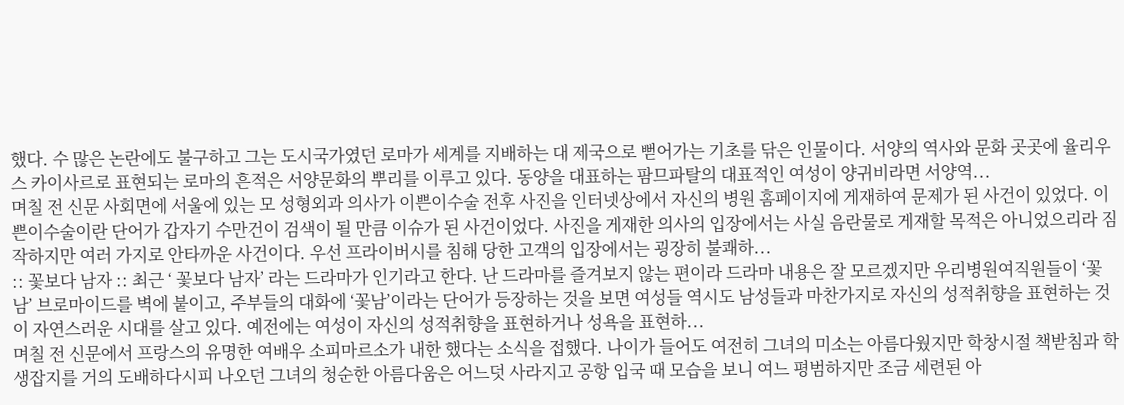했다. 수 많은 논란에도 불구하고 그는 도시국가였던 로마가 세계를 지배하는 대 제국으로 뻗어가는 기초를 닦은 인물이다. 서양의 역사와 문화 곳곳에 율리우스 카이사르로 표현되는 로마의 흔적은 서양문화의 뿌리를 이루고 있다. 동양을 대표하는 팜므파탈의 대표적인 여성이 양귀비라면 서양역...
며칠 전 신문 사회면에 서울에 있는 모 성형외과 의사가 이쁜이수술 전후 사진을 인터넷상에서 자신의 병원 홈페이지에 게재하여 문제가 된 사건이 있었다. 이쁜이수술이란 단어가 갑자기 수만건이 검색이 될 만큼 이슈가 된 사건이었다. 사진을 게재한 의사의 입장에서는 사실 음란물로 게재할 목적은 아니었으리라 짐작하지만 여러 가지로 안타까운 사건이다. 우선 프라이버시를 침해 당한 고객의 입장에서는 굉장히 불쾌하...
:: 꽃보다 남자 :: 최근 ‘ 꽃보다 남자’ 라는 드라마가 인기라고 한다. 난 드라마를 즐겨보지 않는 편이라 드라마 내용은 잘 모르겠지만 우리병원여직원들이 ‘꽃남’ 브로마이드를 벽에 붙이고, 주부들의 대화에 ‘꽃남’이라는 단어가 등장하는 것을 보면 여성들 역시도 남성들과 마찬가지로 자신의 성적취향을 표현하는 것이 자연스러운 시대를 살고 있다. 예전에는 여성이 자신의 성적취향을 표현하거나 성욕을 표현하...
며칠 전 신문에서 프랑스의 유명한 여배우 소피마르소가 내한 했다는 소식을 접했다. 나이가 들어도 여전히 그녀의 미소는 아름다웠지만 학창시절 책받침과 학생잡지를 거의 도배하다시피 나오던 그녀의 청순한 아름다움은 어느덧 사라지고 공항 입국 때 모습을 보니 여느 평범하지만 조금 세련된 아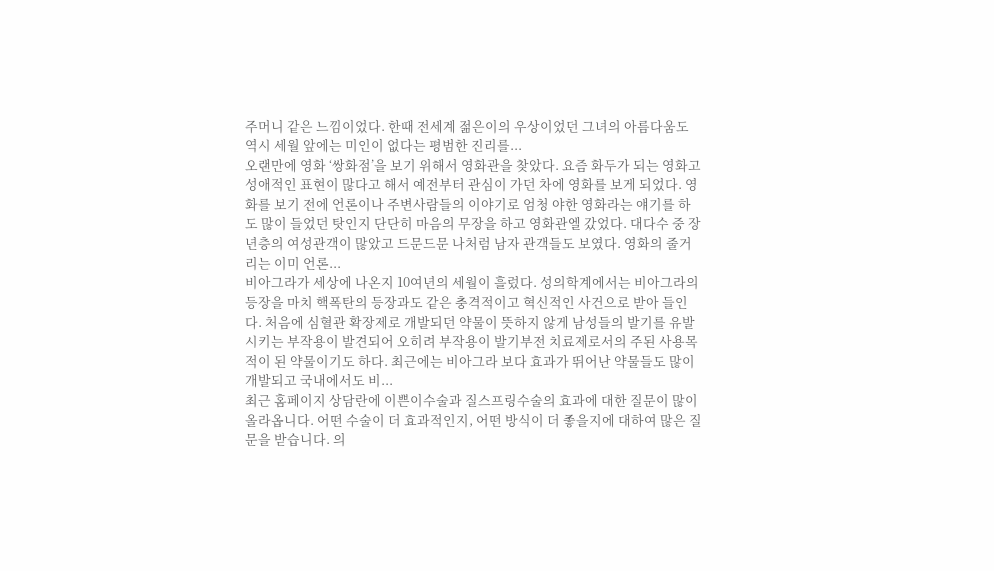주머니 같은 느낌이었다. 한때 전세계 젊은이의 우상이었던 그녀의 아름다움도 역시 세월 앞에는 미인이 없다는 평범한 진리를...
오랜만에 영화 ‘쌍화점’을 보기 위해서 영화관을 찾았다. 요즘 화두가 되는 영화고 성애적인 표현이 많다고 해서 예전부터 관심이 가던 차에 영화를 보게 되었다. 영화를 보기 전에 언론이나 주변사람들의 이야기로 엄청 야한 영화라는 얘기를 하도 많이 들었던 탓인지 단단히 마음의 무장을 하고 영화관엘 갔었다. 대다수 중 장년층의 여성관객이 많았고 드문드문 나처럼 남자 관객들도 보였다. 영화의 줄거리는 이미 언론...
비아그라가 세상에 나온지 10여년의 세월이 흘렀다. 성의학계에서는 비아그라의 등장을 마치 핵폭탄의 등장과도 같은 충격적이고 혁신적인 사건으로 받아 들인다. 처음에 심혈관 확장제로 개발되던 약물이 뜻하지 않게 남성들의 발기를 유발시키는 부작용이 발견되어 오히려 부작용이 발기부전 치료제로서의 주된 사용목적이 된 약물이기도 하다. 최근에는 비아그라 보다 효과가 뛰어난 약물들도 많이 개발되고 국내에서도 비...
최근 홈페이지 상담란에 이쁜이수술과 질스프링수술의 효과에 대한 질문이 많이 올라옵니다. 어떤 수술이 더 효과적인지, 어떤 방식이 더 좋을지에 대하여 많은 질문을 받습니다. 의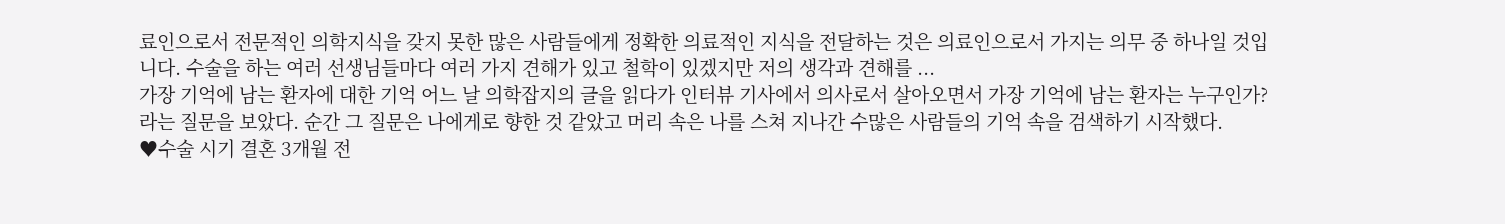료인으로서 전문적인 의학지식을 갖지 못한 많은 사람들에게 정확한 의료적인 지식을 전달하는 것은 의료인으로서 가지는 의무 중 하나일 것입니다. 수술을 하는 여러 선생님들마다 여러 가지 견해가 있고 철학이 있겠지만 저의 생각과 견해를 ...
가장 기억에 남는 환자에 대한 기억 어느 날 의학잡지의 글을 읽다가 인터뷰 기사에서 의사로서 살아오면서 가장 기억에 남는 환자는 누구인가? 라는 질문을 보았다. 순간 그 질문은 나에게로 향한 것 같았고 머리 속은 나를 스쳐 지나간 수많은 사람들의 기억 속을 검색하기 시작했다.
♥수술 시기 결혼 3개월 전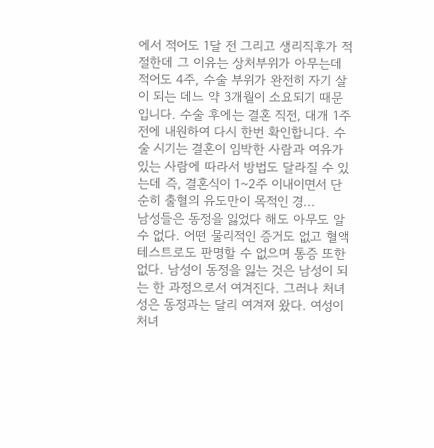에서 적어도 1달 전 그리고 생리직후가 적절한데 그 이유는 상처부위가 아무는데 적어도 4주, 수술 부위가 완전히 자기 살이 되는 데느 약 3개월이 소요되기 때문입니다. 수술 후에는 결혼 직전, 대개 1주전에 내원하여 다시 한번 확인합니다. 수술 시기는 결혼이 임박한 사람과 여유가 있는 사람에 따라서 방법도 달라질 수 있는데 즉, 결혼식이 1~2주 이내이면서 단순히 출혈의 유도만이 목적인 경...
남성들은 동정을 잃었다 해도 아무도 알 수 없다. 어떤 물리적인 증거도 없고 혈액 테스트로도 판명할 수 없으며 통증 또한 없다. 남성이 동정을 잃는 것은 남성이 되는 한 과정으로서 여겨진다. 그러나 처녀성은 동정과는 달리 여겨져 왔다. 여성이 처녀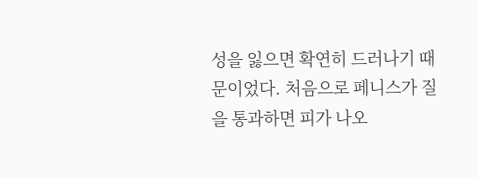성을 잃으면 확연히 드러나기 때문이었다. 처음으로 페니스가 질을 통과하면 피가 나오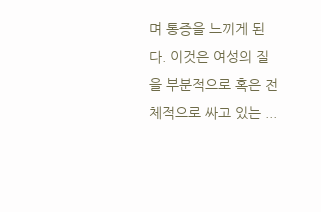며 통증을 느끼게 된다. 이것은 여성의 질을 부분적으로 혹은 전체적으로 싸고 있는 ...